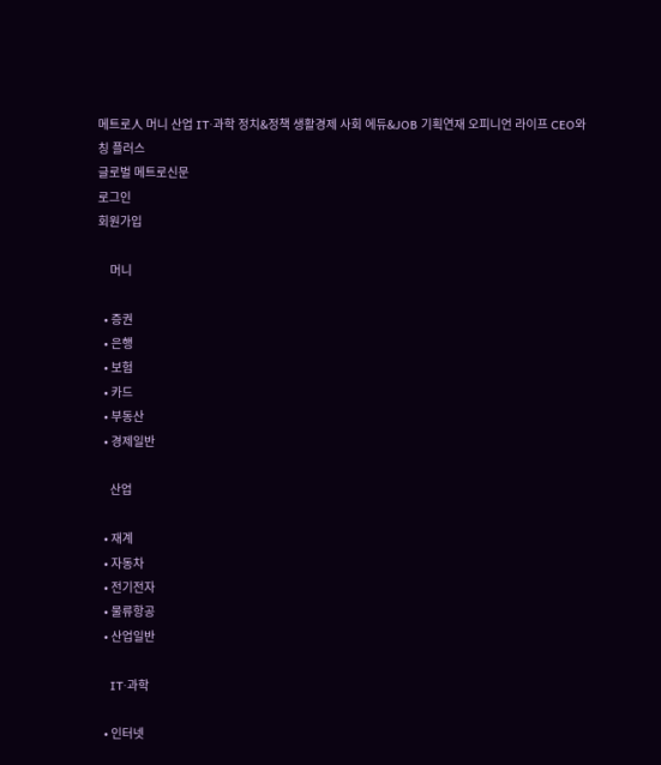메트로人 머니 산업 IT·과학 정치&정책 생활경제 사회 에듀&JOB 기획연재 오피니언 라이프 CEO와칭 플러스
글로벌 메트로신문
로그인
회원가입

    머니

  • 증권
  • 은행
  • 보험
  • 카드
  • 부동산
  • 경제일반

    산업

  • 재계
  • 자동차
  • 전기전자
  • 물류항공
  • 산업일반

    IT·과학

  • 인터넷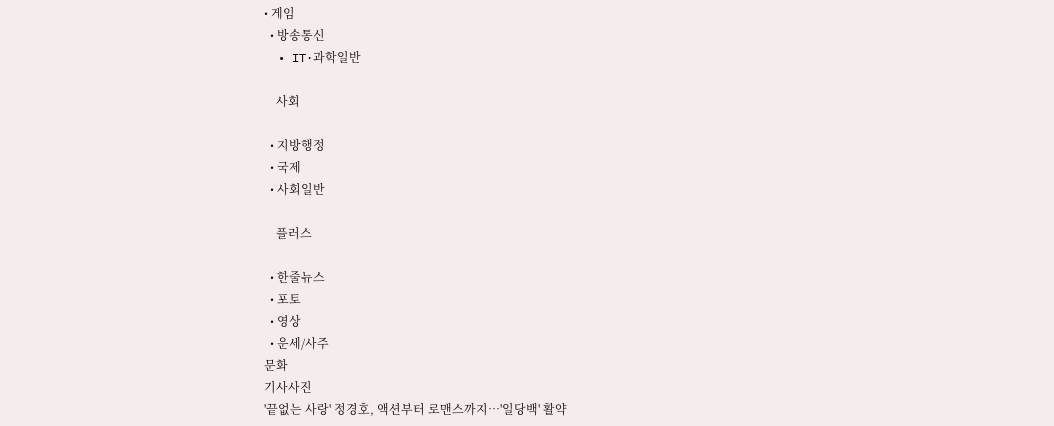• 게임
  • 방송통신
  • IT·과학일반

    사회

  • 지방행정
  • 국제
  • 사회일반

    플러스

  • 한줄뉴스
  • 포토
  • 영상
  • 운세/사주
문화
기사사진
'끝없는 사랑' 정경호, 액션부터 로맨스까지…'일당백' 활약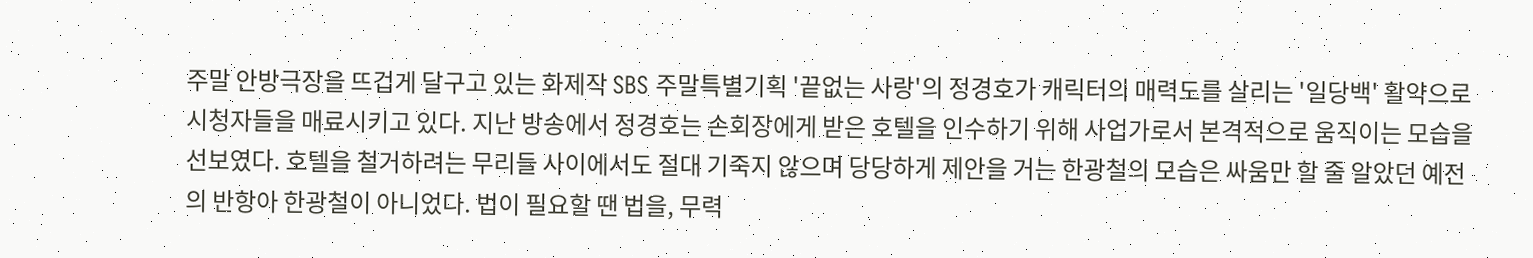주말 안방극장을 뜨겁게 달구고 있는 화제작 SBS 주말특별기획 '끝없는 사랑'의 정경호가 캐릭터의 매력도를 살리는 '일당백' 활약으로 시청자들을 매료시키고 있다. 지난 방송에서 정경호는 손회장에게 받은 호텔을 인수하기 위해 사업가로서 본격적으로 움직이는 모습을 선보였다. 호텔을 철거하려는 무리들 사이에서도 절대 기죽지 않으며 당당하게 제안을 거는 한광철의 모습은 싸움만 할 줄 알았던 예전의 반항아 한광철이 아니었다. 법이 필요할 땐 법을, 무력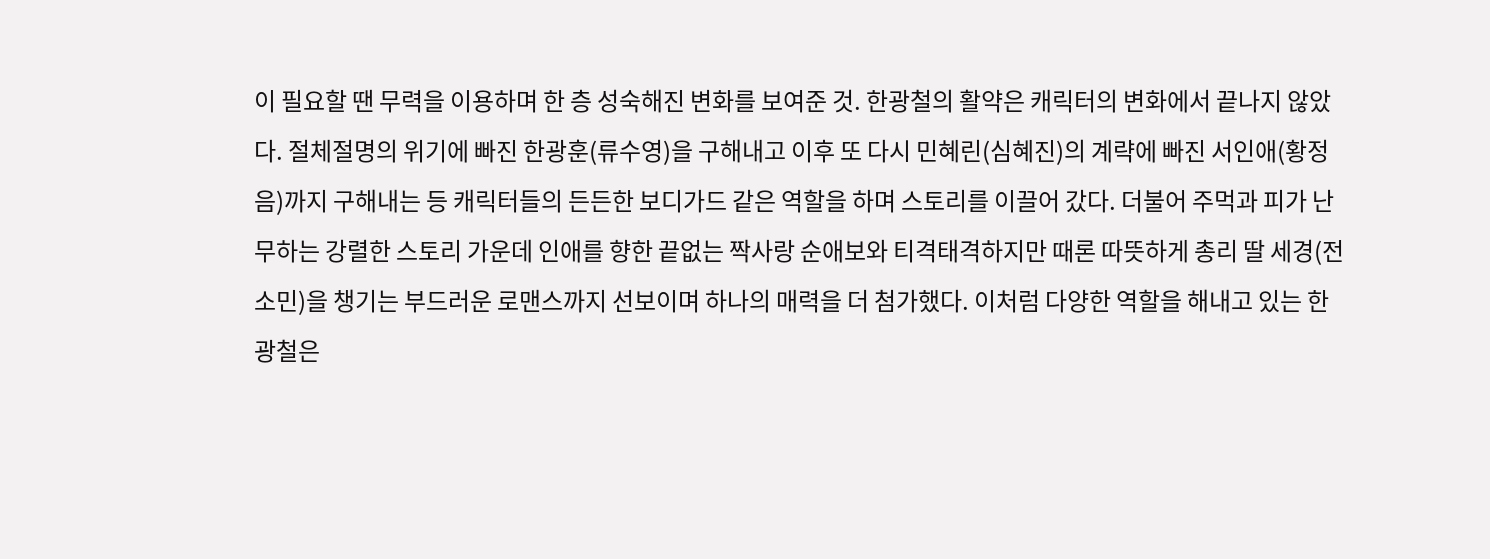이 필요할 땐 무력을 이용하며 한 층 성숙해진 변화를 보여준 것. 한광철의 활약은 캐릭터의 변화에서 끝나지 않았다. 절체절명의 위기에 빠진 한광훈(류수영)을 구해내고 이후 또 다시 민혜린(심혜진)의 계략에 빠진 서인애(황정음)까지 구해내는 등 캐릭터들의 든든한 보디가드 같은 역할을 하며 스토리를 이끌어 갔다. 더불어 주먹과 피가 난무하는 강렬한 스토리 가운데 인애를 향한 끝없는 짝사랑 순애보와 티격태격하지만 때론 따뜻하게 총리 딸 세경(전소민)을 챙기는 부드러운 로맨스까지 선보이며 하나의 매력을 더 첨가했다. 이처럼 다양한 역할을 해내고 있는 한광철은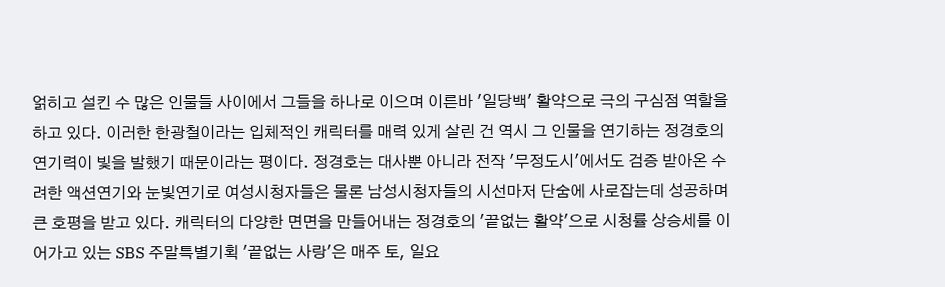얽히고 설킨 수 많은 인물들 사이에서 그들을 하나로 이으며 이른바 '일당백' 활약으로 극의 구심점 역할을 하고 있다. 이러한 한광철이라는 입체적인 캐릭터를 매력 있게 살린 건 역시 그 인물을 연기하는 정경호의 연기력이 빛을 발했기 때문이라는 평이다. 정경호는 대사뿐 아니라 전작 '무정도시'에서도 검증 받아온 수려한 액션연기와 눈빛연기로 여성시청자들은 물론 남성시청자들의 시선마저 단숨에 사로잡는데 성공하며 큰 호평을 받고 있다. 캐릭터의 다양한 면면을 만들어내는 정경호의 '끝없는 활약'으로 시청률 상승세를 이어가고 있는 SBS 주말특별기획 '끝없는 사랑'은 매주 토, 일요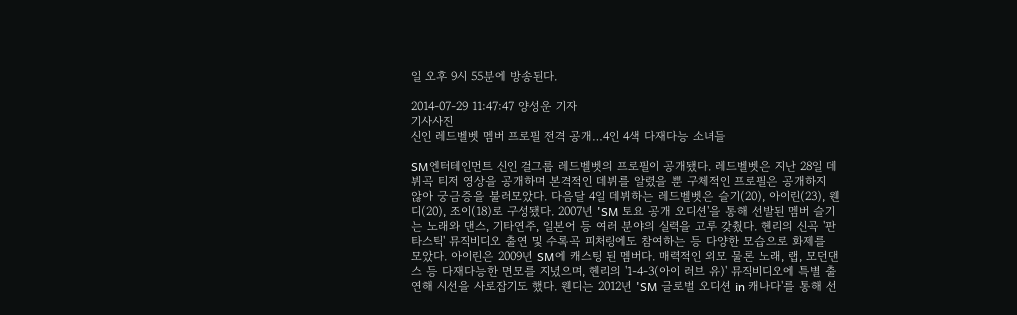일 오후 9시 55분에 방송된다.

2014-07-29 11:47:47 양성운 기자
기사사진
신인 레드벨벳 멤버 프로필 전격 공개…4인 4색 다재다능 소녀들

SM엔터테인먼트 신인 걸그룹 레드벨벳의 프로필이 공개됐다. 레드벨벳은 지난 28일 데뷔곡 티저 영상을 공개하며 본격적인 데뷔를 알렸을 뿐 구체적인 프로필은 공개하지 않아 궁금증을 불러모았다. 다음달 4일 데뷔하는 레드벨벳은 슬기(20), 아이린(23), 웬디(20), 조이(18)로 구성됐다. 2007년 'SM 토요 공개 오디션'을 통해 선발된 멤버 슬기는 노래와 댄스, 기타연주, 일본어 등 여러 분야의 실력을 고루 갖췄다. 헨리의 신곡 '판타스틱' 뮤직비디오 출연 및 수록곡 피처링에도 참여하는 등 다양한 모습으로 화제를 모았다. 아이린은 2009년 SM에 캐스팅 된 멤버다. 매력적인 외모 물론 노래, 랩, 모던댄스 등 다재다능한 면모를 지녔으며, 헨리의 '1-4-3(아이 러브 유)' 뮤직비디오에 특별 출연해 시선을 사로잡기도 했다. 웬디는 2012년 'SM 글로벌 오디션 in 캐나다'를 통해 선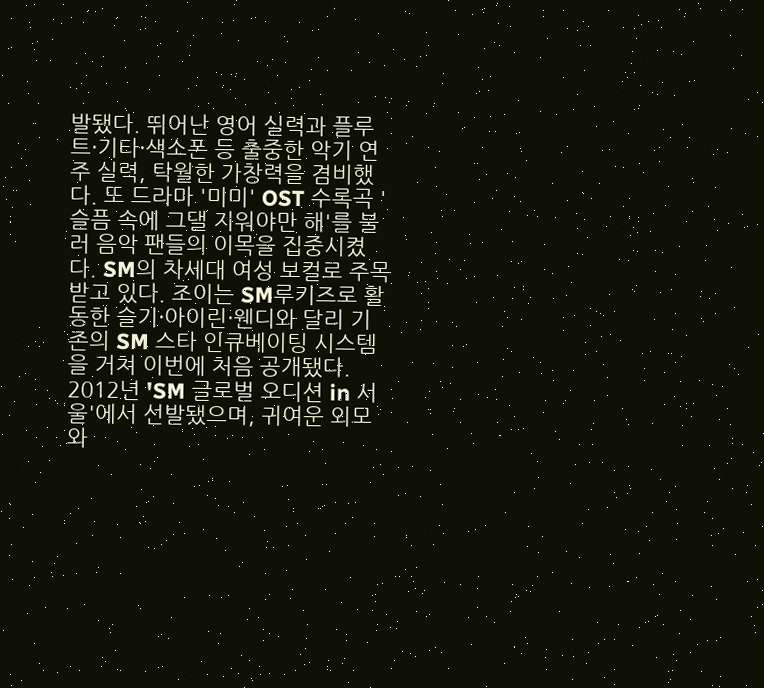발됐다. 뛰어난 영어 실력과 플루트·기타·색소폰 등 출중한 악기 연주 실력, 탁월한 가창력을 겸비했다. 또 드라마 '미미' OST 수록곡 '슬픔 속에 그댈 지워야만 해'를 불러 음악 팬들의 이목을 집중시켰다. SM의 차세대 여성 보컬로 주목받고 있다. 조이는 SM루키즈로 활동한 슬기·아이린·웬디와 달리 기존의 SM 스타 인큐베이팅 시스템을 거쳐 이번에 처음 공개됐다. 2012년 'SM 글로벌 오디션 in 서울'에서 선발됐으며, 귀여운 외모와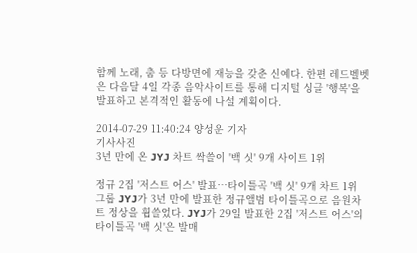함께 노래, 춤 등 다방면에 재능을 갖춘 신예다. 한편 레드벨벳은 다음달 4일 각종 음악사이트를 통해 디지털 싱글 '행복'을 발표하고 본격적인 활동에 나설 계획이다.

2014-07-29 11:40:24 양성운 기자
기사사진
3년 만에 온 JYJ 차트 싹쓸이 '백 싯' 9개 사이트 1위

정규 2집 '저스트 어스' 발표…타이틀곡 '백 싯' 9개 차트 1위 그룹 JYJ가 3년 만에 발표한 정규앨범 타이틀곡으로 음원차트 정상을 휩쓸었다. JYJ가 29일 발표한 2집 '저스트 어스'의 타이틀곡 '백 싯'은 발매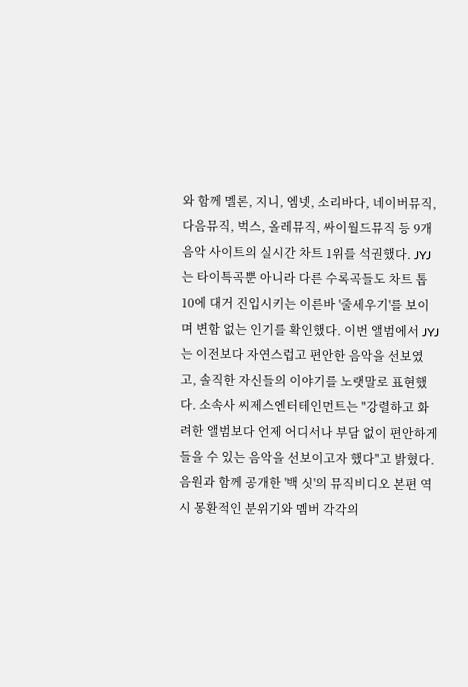와 함께 멜론, 지니, 엠넷, 소리바다, 네이버뮤직, 다음뮤직, 벅스, 올레뮤직, 싸이월드뮤직 등 9개 음악 사이트의 실시간 차트 1위를 석권했다. JYJ는 타이특곡뿐 아니라 다른 수록곡들도 차트 톱 10에 대거 진입시키는 이른바 '줄세우기'를 보이며 변함 없는 인기를 확인했다. 이번 앨범에서 JYJ는 이전보다 자연스럽고 편안한 음악을 선보였고, 솔직한 자신들의 이야기를 노랫말로 표현했다. 소속사 씨제스엔터테인먼트는 "강렬하고 화려한 앨범보다 언제 어디서나 부담 없이 편안하게 들을 수 있는 음악을 선보이고자 했다"고 밝혔다. 음원과 함께 공개한 '백 싯'의 뮤직비디오 본편 역시 몽환적인 분위기와 멤버 각각의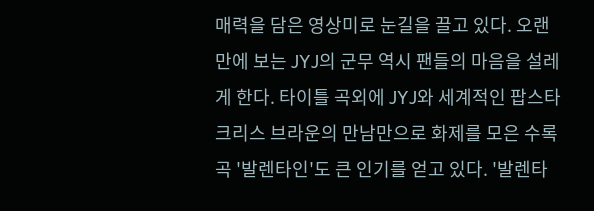매력을 담은 영상미로 눈길을 끌고 있다. 오랜만에 보는 JYJ의 군무 역시 팬들의 마음을 설레게 한다. 타이틀 곡외에 JYJ와 세계적인 팝스타 크리스 브라운의 만남만으로 화제를 모은 수록곡 '발렌타인'도 큰 인기를 얻고 있다. '발렌타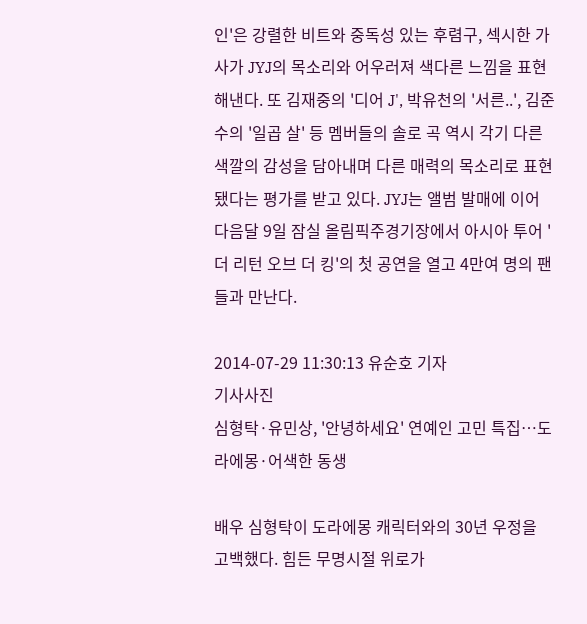인'은 강렬한 비트와 중독성 있는 후렴구, 섹시한 가사가 JYJ의 목소리와 어우러져 색다른 느낌을 표현해낸다. 또 김재중의 '디어 J', 박유천의 '서른..', 김준수의 '일곱 살' 등 멤버들의 솔로 곡 역시 각기 다른 색깔의 감성을 담아내며 다른 매력의 목소리로 표현됐다는 평가를 받고 있다. JYJ는 앨범 발매에 이어 다음달 9일 잠실 올림픽주경기장에서 아시아 투어 '더 리턴 오브 더 킹'의 첫 공연을 열고 4만여 명의 팬들과 만난다.

2014-07-29 11:30:13 유순호 기자
기사사진
심형탁·유민상, '안녕하세요' 연예인 고민 특집…도라에몽·어색한 동생

배우 심형탁이 도라에몽 캐릭터와의 30년 우정을 고백했다. 힘든 무명시절 위로가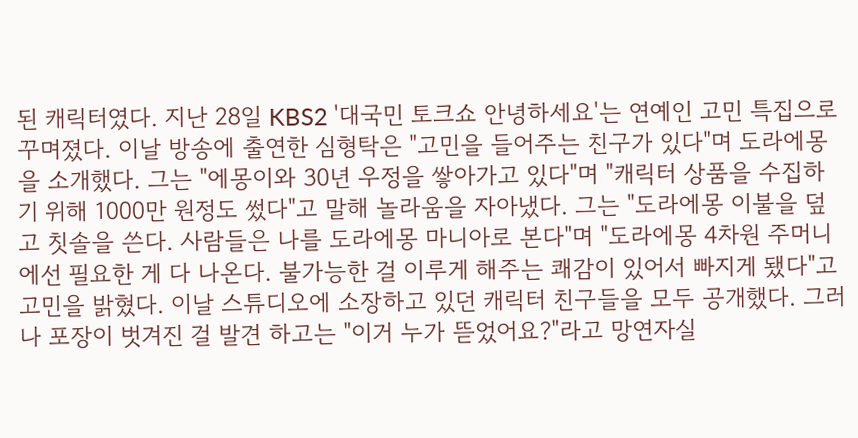된 캐릭터였다. 지난 28일 KBS2 '대국민 토크쇼 안녕하세요'는 연예인 고민 특집으로 꾸며졌다. 이날 방송에 출연한 심형탁은 "고민을 들어주는 친구가 있다"며 도라에몽을 소개했다. 그는 "에몽이와 30년 우정을 쌓아가고 있다"며 "캐릭터 상품을 수집하기 위해 1000만 원정도 썼다"고 말해 놀라움을 자아냈다. 그는 "도라에몽 이불을 덮고 칫솔을 쓴다. 사람들은 나를 도라에몽 마니아로 본다"며 "도라에몽 4차원 주머니에선 필요한 게 다 나온다. 불가능한 걸 이루게 해주는 쾌감이 있어서 빠지게 됐다"고 고민을 밝혔다. 이날 스튜디오에 소장하고 있던 캐릭터 친구들을 모두 공개했다. 그러나 포장이 벗겨진 걸 발견 하고는 "이거 누가 뜯었어요?"라고 망연자실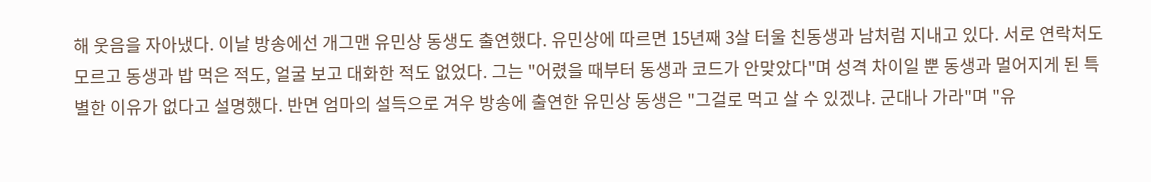해 웃음을 자아냈다. 이날 방송에선 개그맨 유민상 동생도 출연했다. 유민상에 따르면 15년째 3살 터울 친동생과 남처럼 지내고 있다. 서로 연락처도 모르고 동생과 밥 먹은 적도, 얼굴 보고 대화한 적도 없었다. 그는 "어렸을 때부터 동생과 코드가 안맞았다"며 성격 차이일 뿐 동생과 멀어지게 된 특별한 이유가 없다고 설명했다. 반면 엄마의 설득으로 겨우 방송에 출연한 유민상 동생은 "그걸로 먹고 살 수 있겠냐. 군대나 가라"며 "유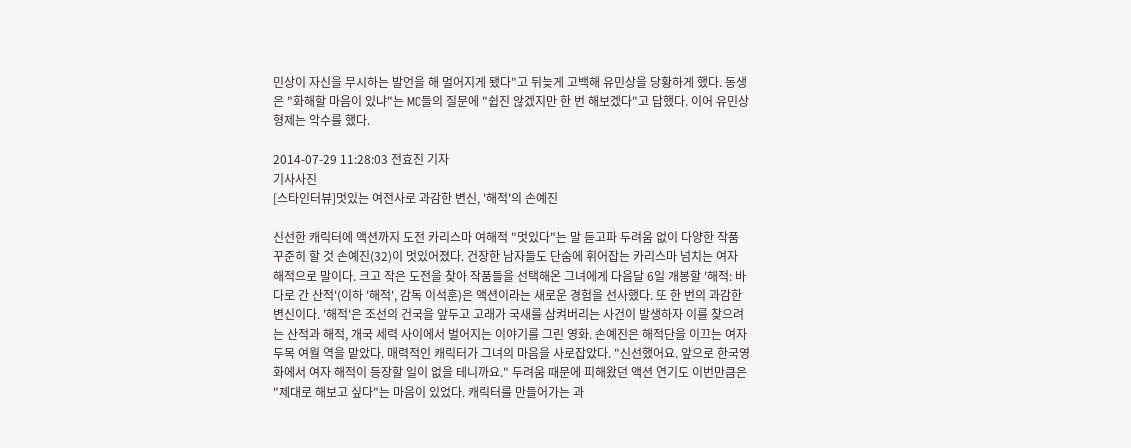민상이 자신을 무시하는 발언을 해 멀어지게 됐다"고 뒤늦게 고백해 유민상을 당황하게 했다. 동생은 "화해할 마음이 있냐"는 MC들의 질문에 "쉽진 않겠지만 한 번 해보겠다"고 답했다. 이어 유민상 형제는 악수를 했다.

2014-07-29 11:28:03 전효진 기자
기사사진
[스타인터뷰]멋있는 여전사로 과감한 변신, '해적'의 손예진

신선한 캐릭터에 액션까지 도전 카리스마 여해적 "멋있다"는 말 듣고파 두려움 없이 다양한 작품 꾸준히 할 것 손예진(32)이 멋있어졌다. 건장한 남자들도 단숨에 휘어잡는 카리스마 넘치는 여자 해적으로 말이다. 크고 작은 도전을 찾아 작품들을 선택해온 그녀에게 다음달 6일 개봉할 '해적: 바다로 간 산적'(이하 '해적', 감독 이석훈)은 액션이라는 새로운 경험을 선사했다. 또 한 번의 과감한 변신이다. '해적'은 조선의 건국을 앞두고 고래가 국새를 삼켜버리는 사건이 발생하자 이를 찾으려는 산적과 해적, 개국 세력 사이에서 벌어지는 이야기를 그린 영화. 손예진은 해적단을 이끄는 여자 두목 여월 역을 맡았다. 매력적인 캐릭터가 그녀의 마음을 사로잡았다. "신선했어요. 앞으로 한국영화에서 여자 해적이 등장할 일이 없을 테니까요." 두려움 때문에 피해왔던 액션 연기도 이번만큼은 "제대로 해보고 싶다"는 마음이 있었다. 캐릭터를 만들어가는 과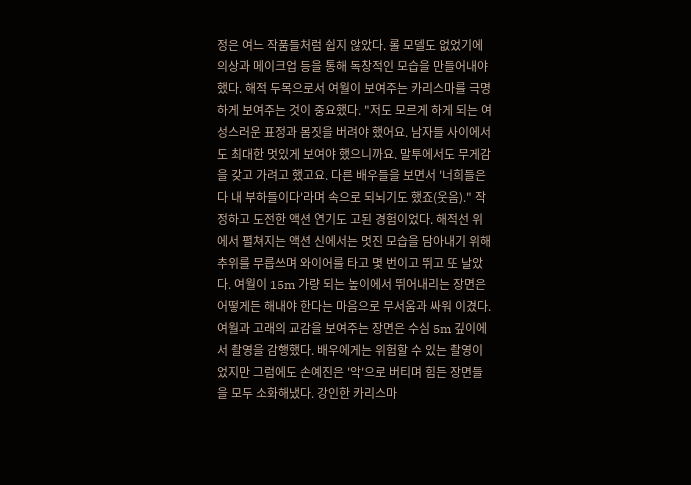정은 여느 작품들처럼 쉽지 않았다. 롤 모델도 없었기에 의상과 메이크업 등을 통해 독창적인 모습을 만들어내야 했다. 해적 두목으로서 여월이 보여주는 카리스마를 극명하게 보여주는 것이 중요했다. "저도 모르게 하게 되는 여성스러운 표정과 몸짓을 버려야 했어요. 남자들 사이에서도 최대한 멋있게 보여야 했으니까요. 말투에서도 무게감을 갖고 가려고 했고요. 다른 배우들을 보면서 '너희들은 다 내 부하들이다'라며 속으로 되뇌기도 했죠(웃음)." 작정하고 도전한 액션 연기도 고된 경험이었다. 해적선 위에서 펼쳐지는 액션 신에서는 멋진 모습을 담아내기 위해 추위를 무릅쓰며 와이어를 타고 몇 번이고 뛰고 또 날았다. 여월이 15m 가량 되는 높이에서 뛰어내리는 장면은 어떻게든 해내야 한다는 마음으로 무서움과 싸워 이겼다. 여월과 고래의 교감을 보여주는 장면은 수심 5m 깊이에서 촬영을 감행했다. 배우에게는 위험할 수 있는 촬영이었지만 그럼에도 손예진은 '악'으로 버티며 힘든 장면들을 모두 소화해냈다. 강인한 카리스마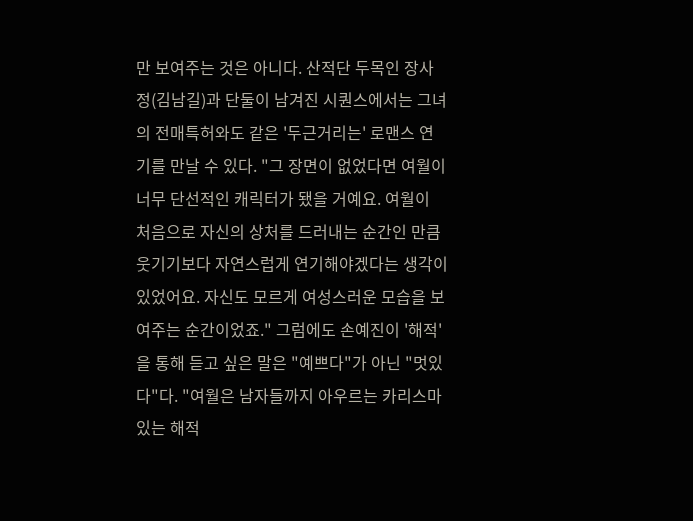만 보여주는 것은 아니다. 산적단 두목인 장사정(김남길)과 단둘이 남겨진 시퀀스에서는 그녀의 전매특허와도 같은 '두근거리는' 로맨스 연기를 만날 수 있다. "그 장면이 없었다면 여월이 너무 단선적인 캐릭터가 됐을 거예요. 여월이 처음으로 자신의 상처를 드러내는 순간인 만큼 웃기기보다 자연스럽게 연기해야겠다는 생각이 있었어요. 자신도 모르게 여성스러운 모습을 보여주는 순간이었죠." 그럼에도 손예진이 '해적'을 통해 듣고 싶은 말은 "예쁘다"가 아닌 "멋있다"다. "여월은 남자들까지 아우르는 카리스마 있는 해적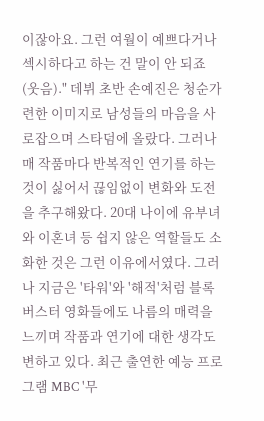이잖아요. 그런 여월이 예쁘다거나 섹시하다고 하는 건 말이 안 되죠(웃음)." 데뷔 초반 손예진은 청순가련한 이미지로 남성들의 마음을 사로잡으며 스타덤에 올랐다. 그러나 매 작품마다 반복적인 연기를 하는 것이 싫어서 끊임없이 변화와 도전을 추구해왔다. 20대 나이에 유부녀와 이혼녀 등 쉽지 않은 역할들도 소화한 것은 그런 이유에서였다. 그러나 지금은 '타워'와 '해적'처럼 블록버스터 영화들에도 나름의 매력을 느끼며 작품과 연기에 대한 생각도 변하고 있다. 최근 출연한 예능 프로그램 MBC '무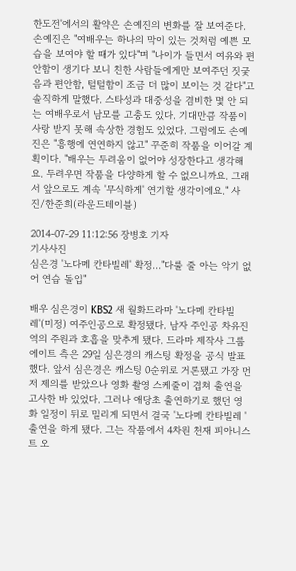한도전'에서의 활약은 손예진의 변화를 잘 보여준다. 손예진은 "여배우는 하나의 막이 있는 것처럼 예쁜 모습을 보여야 할 때가 있다"며 "나이가 들면서 여유와 편안함이 생기다 보니 친한 사람들에게만 보여주던 짓궂음과 편안함, 털털함이 조금 더 많이 보이는 것 같다"고 솔직하게 말했다. 스타성과 대중성을 겸비한 몇 안 되는 여배우로서 남모를 고충도 있다. 기대만큼 작품이 사랑 받지 못해 속상한 경험도 있었다. 그럼에도 손예진은 "흥행에 연연하지 않고" 꾸준히 작품을 이어갈 계획이다. "배우는 두려움이 없어야 성장한다고 생각해요. 두려우면 작품을 다양하게 할 수 없으니까요. 그래서 앞으로도 계속 '무식하게' 연기할 생각이에요." 사진/한준희(라운드테이블)

2014-07-29 11:12:56 장병호 기자
기사사진
심은경 '노다메 칸타빌레' 확정…"다룰 줄 아는 악기 없어 연습 돌입"

배우 심은경이 KBS2 새 월화드라마 '노다메 칸타빌레'(미정) 여주인공으로 확정됐다. 남자 주인공 차유진 역의 주원과 호흡을 맞추게 됐다. 드라마 제작사 그룹에이트 측은 29일 심은경의 캐스팅 확정을 공식 발표했다. 앞서 심은경은 캐스팅 0순위로 거론됐고 가장 먼저 제의를 받았으나 영화 촬영 스케줄이 겹쳐 출연을 고사한 바 있었다. 그러나 애당초 출연하기로 했던 영화 일정이 뒤로 밀리게 되면서 결국 '노다메 칸타빌레 '출연을 하게 됐다. 그는 작품에서 4차원 천재 피아니스트 오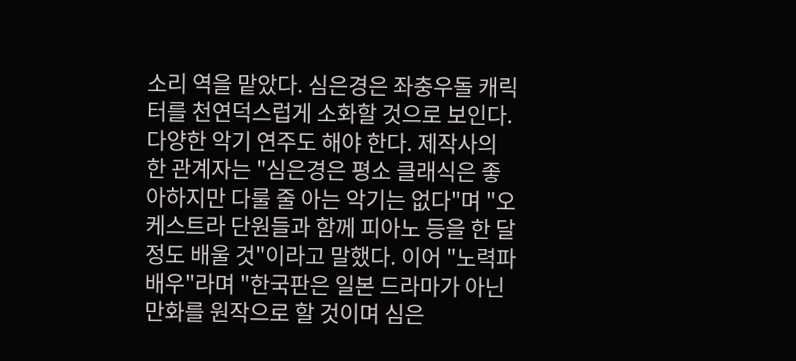소리 역을 맡았다. 심은경은 좌충우돌 캐릭터를 천연덕스럽게 소화할 것으로 보인다. 다양한 악기 연주도 해야 한다. 제작사의 한 관계자는 "심은경은 평소 클래식은 좋아하지만 다룰 줄 아는 악기는 없다"며 "오케스트라 단원들과 함께 피아노 등을 한 달 정도 배울 것"이라고 말했다. 이어 "노력파 배우"라며 "한국판은 일본 드라마가 아닌 만화를 원작으로 할 것이며 심은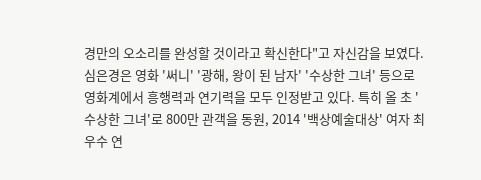경만의 오소리를 완성할 것이라고 확신한다"고 자신감을 보였다. 심은경은 영화 '써니' '광해, 왕이 된 남자' '수상한 그녀' 등으로 영화계에서 흥행력과 연기력을 모두 인정받고 있다. 특히 올 초 '수상한 그녀'로 800만 관객을 동원, 2014 '백상예술대상' 여자 최우수 연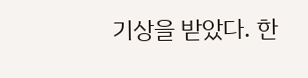기상을 받았다. 한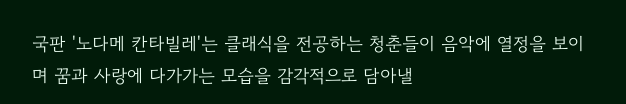국판 '노다메 칸타빌레'는 클래식을 전공하는 청춘들이 음악에 열정을 보이며 꿈과 사랑에 다가가는 모습을 감각적으로 담아낼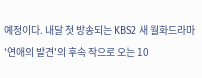예정이다. 내달 첫 방송되는 KBS2 새 월화드라마 '연애의 발견'의 후속 작으로 오는 10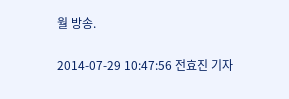월 방송.

2014-07-29 10:47:56 전효진 기자